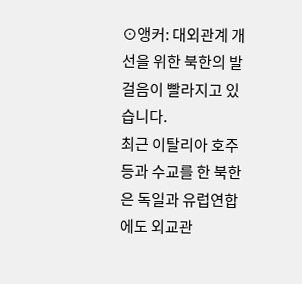⊙앵커: 대외관계 개선을 위한 북한의 발걸음이 빨라지고 있습니다.
최근 이탈리아 호주 등과 수교를 한 북한은 독일과 유럽연합에도 외교관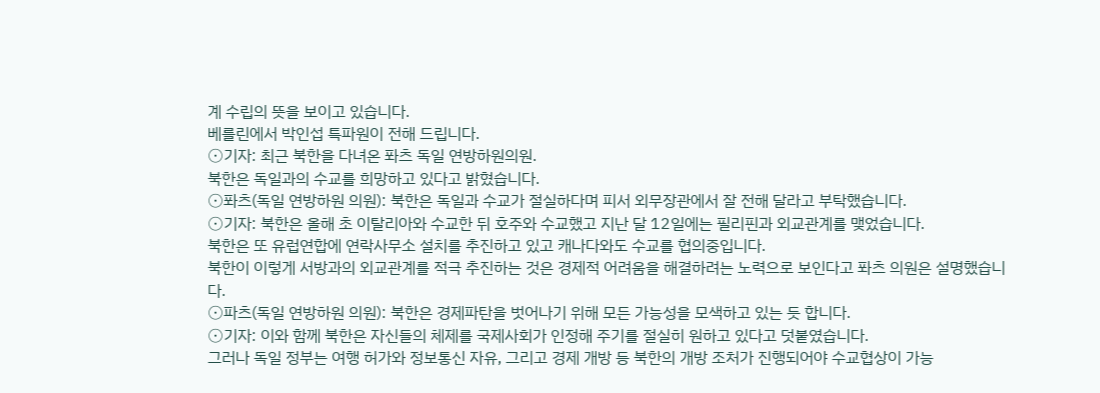계 수립의 뜻을 보이고 있습니다.
베를린에서 박인섭 특파원이 전해 드립니다.
⊙기자: 최근 북한을 다녀온 퐈츠 독일 연방하원의원.
북한은 독일과의 수교를 희망하고 있다고 밝혔습니다.
⊙퐈츠(독일 연방하원 의원): 북한은 독일과 수교가 절실하다며 피서 외무장관에서 잘 전해 달라고 부탁했습니다.
⊙기자: 북한은 올해 초 이탈리아와 수교한 뒤 호주와 수교했고 지난 달 12일에는 필리핀과 외교관계를 맺었습니다.
북한은 또 유럽연합에 연락사무소 설치를 추진하고 있고 캐나다와도 수교를 협의중입니다.
북한이 이렇게 서방과의 외교관계를 적극 추진하는 것은 경제적 어려움을 해결하려는 노력으로 보인다고 퐈츠 의원은 설명했습니다.
⊙파츠(독일 연방하원 의원): 북한은 경제파탄을 벗어나기 위해 모든 가능성을 모색하고 있는 듯 합니다.
⊙기자: 이와 함께 북한은 자신들의 체제를 국제사회가 인정해 주기를 절실히 원하고 있다고 덧붙였습니다.
그러나 독일 정부는 여행 허가와 정보통신 자유, 그리고 경제 개방 등 북한의 개방 조처가 진행되어야 수교협상이 가능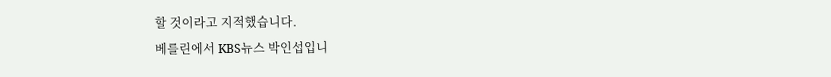할 것이라고 지적했습니다.
베를린에서 KBS뉴스 박인섭입니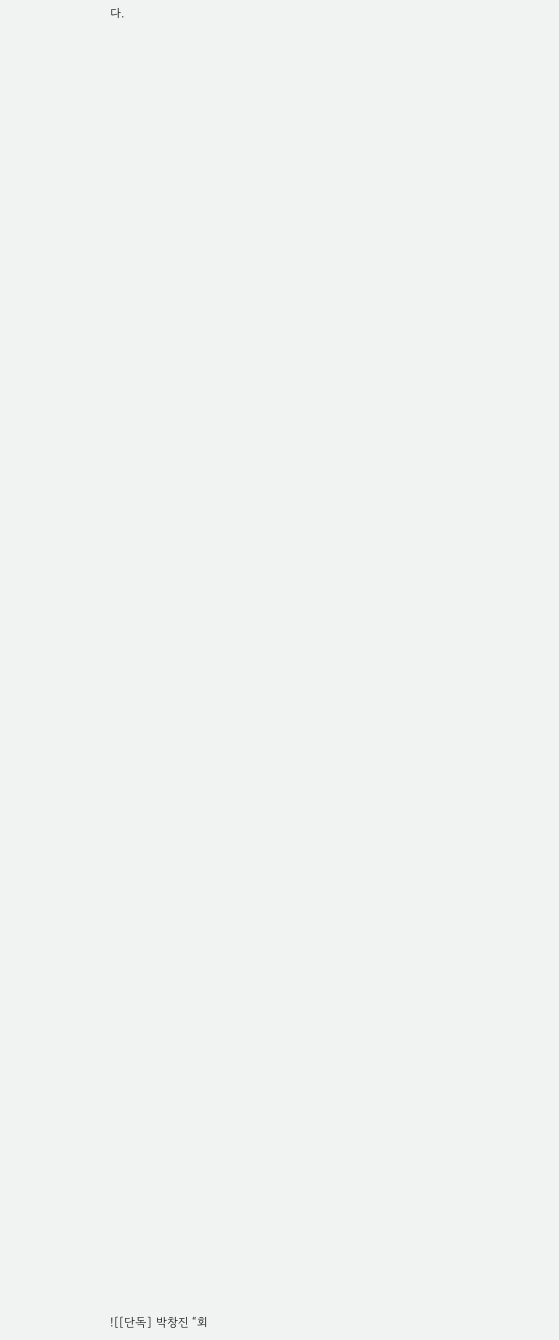다.


























































![[단독] 박창진 “회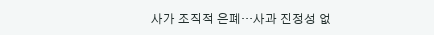사가 조직적 은폐…사과 진정성 없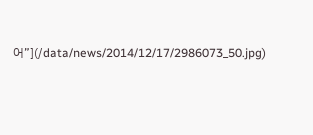어”](/data/news/2014/12/17/2986073_50.jpg)